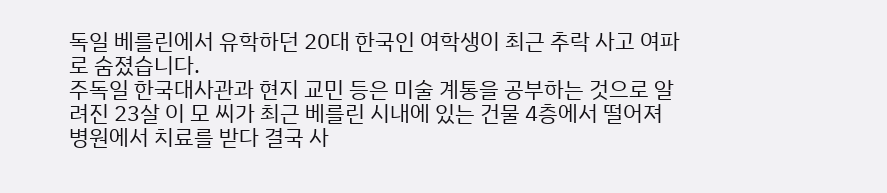독일 베를린에서 유학하던 20대 한국인 여학생이 최근 추락 사고 여파로 숨졌습니다.
주독일 한국대사관과 현지 교민 등은 미술 계통을 공부하는 것으로 알려진 23살 이 모 씨가 최근 베를린 시내에 있는 건물 4층에서 떨어져 병원에서 치료를 받다 결국 사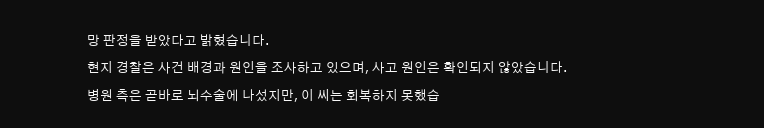망 판정을 받았다고 밝혔습니다.
현지 경찰은 사건 배경과 원인을 조사하고 있으며, 사고 원인은 확인되지 않았습니다.
병원 측은 곧바로 뇌수술에 나섰지만, 이 씨는 회복하지 못했습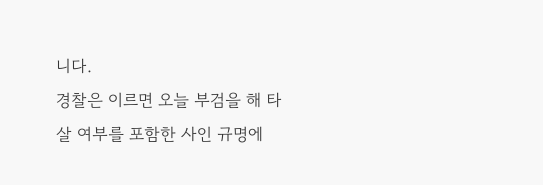니다.
경찰은 이르면 오늘 부검을 해 타살 여부를 포함한 사인 규명에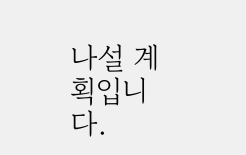나설 계획입니다.